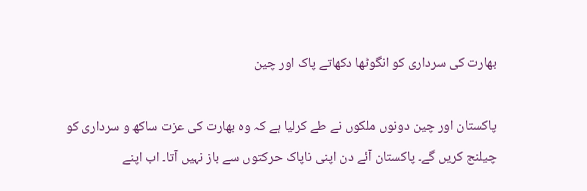بھارت کی سرداری کو انگوٹھا دکھاتے پاک اور چین

پاکستان اور چین دونوں ملکوں نے طے کرلیا ہے کہ وہ بھارت کی عزت ساکھ و سرداری کو چیلنج کریں گے۔ پاکستان آئے دن اپنی ناپاک حرکتوں سے باز نہیں آتا۔ اب اپنے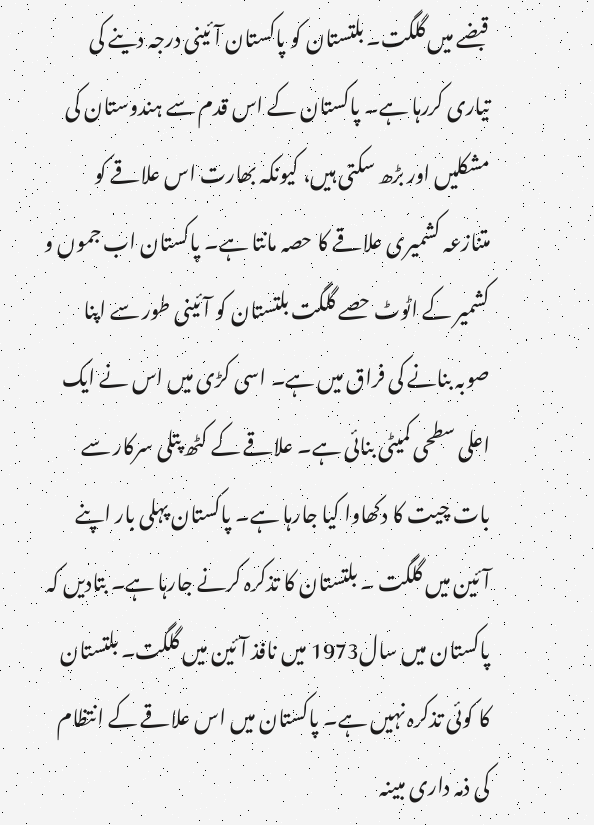قبضے میں گلگت۔ بلتستان کو پاکستان آئینی درجہ دینے کی تیاری کررہا ہے۔ پاکستان کے اس قدم سے ہندوستان کی مشکلیں اور بڑھ سکتی ہیں، کیونکہ بھارت اس علاقے کو متنازعہ کشمیری علاقے کا حصہ مانتا ہے۔ پاکستان اب جموں و کشمیر کے اٹوٹ حصے گلگت بلتستان کو آئینی طور سے اپنا صوبہ بنانے کی فراق میں ہے۔ اسی کڑی میں اس نے ایک اعلی سطحی کمیٹی بنائی ہے۔ علاقے کے کٹھ پتلی سرکار سے بات چیت کا دکھاوا کیا جارہا ہے۔ پاکستان پہلی بار اپنے آئین میں گلگت ۔ بلتستان کا تذکرہ کرنے جارہا ہے۔ بتادیں کہ پاکستان میں سال1973 میں نافذ آئین میں گلگت۔ بلتستان کا کوئی تذکرہ نہیں ہے۔ پاکستان میں اس علاقے کے انتظام کی ذمہ داری مبینہ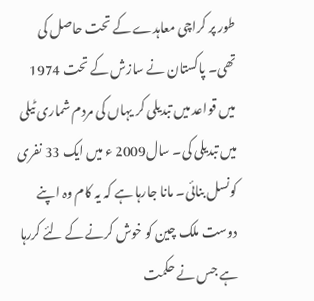طور پر کراچی معاہدے کے تحت حاصل کی تھی۔ پاکستان نے سازش کے تحت 1974 میں قواعد میں تبدیلی کر یہاں کی مردم شماری ٹیلی میں تبدیلی کی۔ سال2009 ء میں ایک 33 نفری کونسل بنائی۔ مانا جارہا ہے کہ یہ کام وہ اپنے دوست ملک چین کو خوش کرنے کے لئے کررہا ہے جس نے حکمت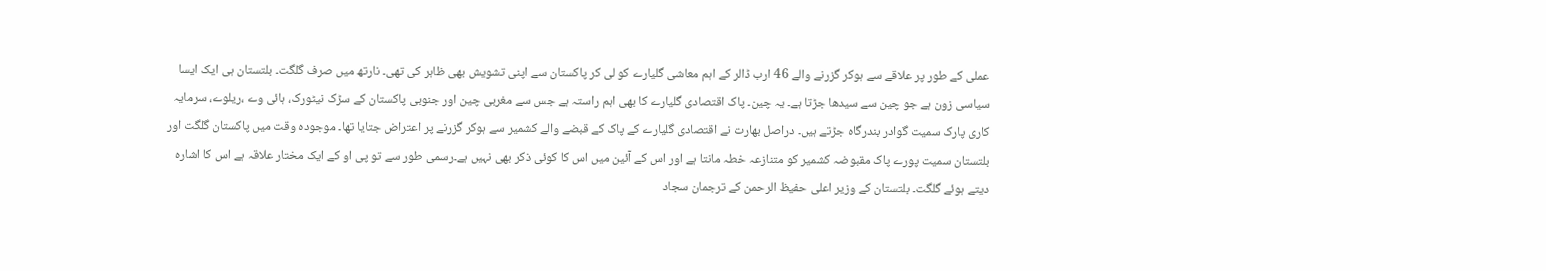عملی کے طور پر علاقے سے ہوکر گزرنے والے 46 ارب ڈالر کے اہم معاشی گلیارے کو لی کر پاکستان سے اپنی تشویش بھی ظاہر کی تھی۔ نارتھ میں صرف گلگت۔ بلتستان ہی ایک ایسا سیاسی زون ہے جو چین سے سیدھا جڑتا ہے۔ یہ چین۔ پاک اقتصادی گلیارے کا بھی اہم راستہ ہے جس سے مغربی چین اور جنوبی پاکستان کے سڑک نیٹورک، ہائی وے ،ریلوے، سرمایہ کاری پارک سمیت گوادر بندرگاہ جڑتے ہیں۔ دراصل بھارت نے اقتصادی گلیارے کے پاک کے قبضے والے کشمیر سے ہوکر گزرنے پر اعتراض جتایا تھا۔ موجودہ وقت میں پاکستان گلگت اور بلتستان سمیت پورے پاک مقبوضہ کشمیر کو متنازعہ خطہ مانتا ہے اور اس کے آئین میں اس کا کوئی ذکر بھی نہیں ہے۔رسمی طور سے تو پی او کے ایک مختار علاقہ ہے اس کا اشارہ دیتے ہوئے گلگت۔ بلتستان کے وزیر اعلی حفیظ الرحمن کے ترجمان سجاد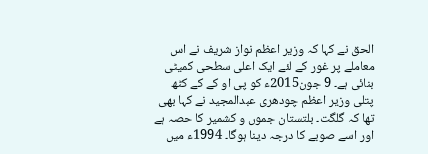الحق نے کہا کہ وزیر اعظم نواز شریف نے اس معاملے پر غور کے لئے ایک اعلی سطحی کمیٹی بنائی ہے۔ 9 جون2015ء کو پی او کے کے کٹھ پتلی وزیر اعظم چودھری عبدالمجید نے کہا بھی تھا کہ گلگت۔ بلتستان جموں و کشمیر کا حصہ ہے اور اسے صوبے کا درجہ دینا ہوگا۔ 1994ء میں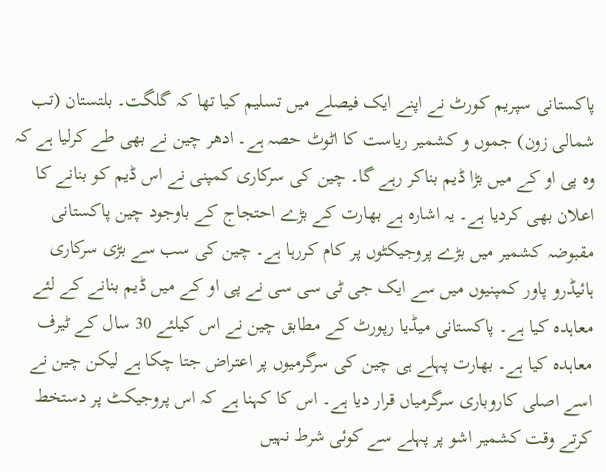پاکستانی سپریم کورٹ نے اپنے ایک فیصلے میں تسلیم کیا تھا کہ گلگت۔ بلتستان (تب شمالی زون) جموں و کشمیر ریاست کا اٹوٹ حصہ ہے۔ ادھر چین نے بھی طے کرلیا ہے کہ وہ پی او کے میں بڑا ڈیم بناکر رہے گا۔ چین کی سرکاری کمپنی نے اس ڈیم کو بنانے کا اعلان بھی کردیا ہے۔ یہ اشارہ ہے بھارت کے بڑے احتجاج کے باوجود چین پاکستانی مقبوضہ کشمیر میں بڑے پروجیکٹوں پر کام کررہا ہے۔ چین کی سب سے بڑی سرکاری ہائیڈرو پاور کمپنیوں میں سے ایک جی ٹی سی سی نے پی او کے میں ڈیم بنانے کے لئے معاہدہ کیا ہے۔ پاکستانی میڈیا رپورٹ کے مطابق چین نے اس کیلئے 30 سال کے ٹیرف معاہدہ کیا ہے۔ بھارت پہلے ہی چین کی سرگرمیوں پر اعتراض جتا چکا ہے لیکن چین نے اسے اصلی کاروباری سرگرمیاں قرار دیا ہے۔ اس کا کہنا ہے کہ اس پروجیکٹ پر دستخط کرتے وقت کشمیر اشو پر پہلے سے کوئی شرط نہیں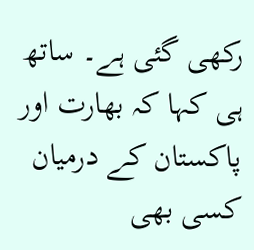رکھی گئی ہے۔ ساتھ ہی کہا کہ بھارت اور پاکستان کے درمیان کسی بھی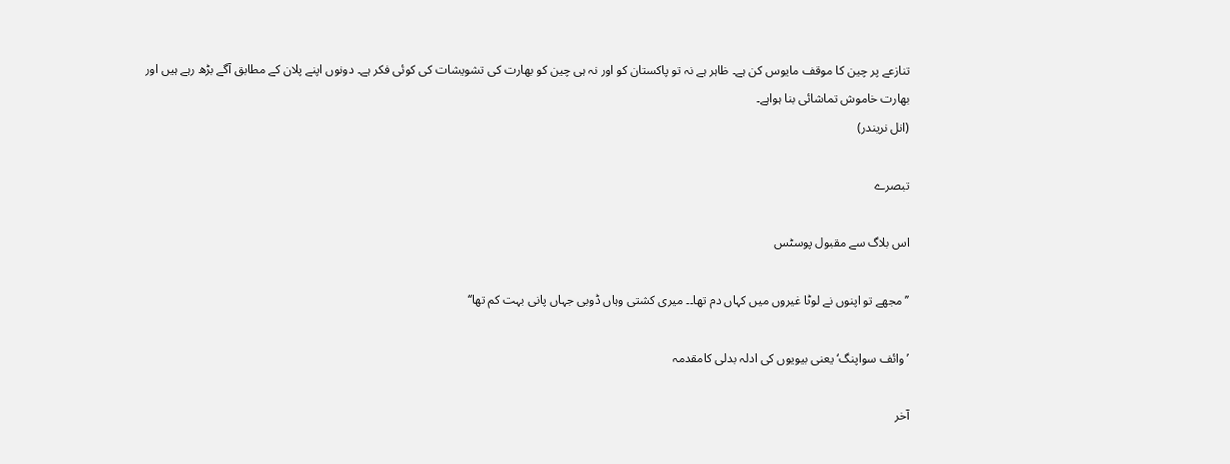تنازعے پر چین کا موقف مایوس کن ہے۔ ظاہر ہے نہ تو پاکستان کو اور نہ ہی چین کو بھارت کی تشویشات کی کوئی فکر ہے۔ دونوں اپنے پلان کے مطابق آگے بڑھ رہے ہیں اور بھارت خاموش تماشائی بنا ہواہے۔
(انل نریندر)

تبصرے

اس بلاگ سے مقبول پوسٹس

’’مجھے تو اپنوں نے لوٹا غیروں میں کہاں دم تھا۔۔ میری کشتی وہاں ڈوبی جہاں پانی بہت کم تھا‘‘

’وائف سواپنگ‘ یعنی بیویوں کی ادلہ بدلی کامقدمہ

آخر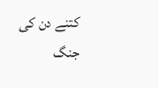کتنے دن کی جنگ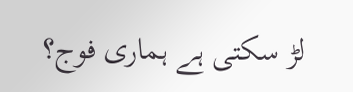لڑ سکتی ہے ہماری فوج؟